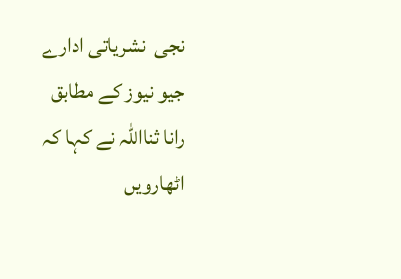نجی  نشریاتی ادارے جیو نیوز کے مطابق  رانا ثنااللہ نے کہا کہ اٹھارویں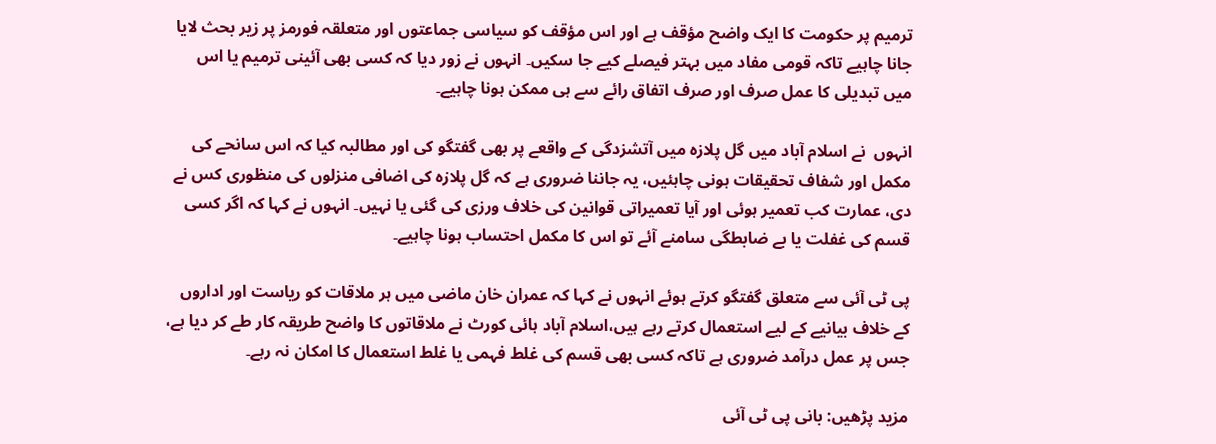ترمیم پر حکومت کا ایک واضح مؤقف ہے اور اس مؤقف کو سیاسی جماعتوں اور متعلقہ فورمز پر زیر بحث لایا جانا چاہیے تاکہ قومی مفاد میں بہتر فیصلے کیے جا سکیں۔ انہوں نے زور دیا کہ کسی بھی آئینی ترمیم یا اس میں تبدیلی کا عمل صرف اور صرف اتفاق رائے سے ہی ممکن ہونا چاہیے۔

انہوں  نے اسلام آباد میں گل پلازہ میں آتشزدگی کے واقعے پر بھی گفتگو کی اور مطالبہ کیا کہ اس سانحے کی مکمل اور شفاف تحقیقات ہونی چاہئیں، یہ جاننا ضروری ہے کہ گل پلازہ کی اضافی منزلوں کی منظوری کس نے دی، عمارت کب تعمیر ہوئی اور آیا تعمیراتی قوانین کی خلاف ورزی کی گئی یا نہیں۔ انہوں نے کہا کہ اگر کسی قسم کی غفلت یا بے ضابطگی سامنے آئے تو اس کا مکمل احتساب ہونا چاہیے۔

پی ٹی آئی سے متعلق گفتگو کرتے ہوئے انہوں نے کہا کہ عمران خان ماضی میں ہر ملاقات کو ریاست اور اداروں کے خلاف بیانیے کے لیے استعمال کرتے رہے ہیں،اسلام آباد ہائی کورٹ نے ملاقاتوں کا واضح طریقہ کار طے کر دیا ہے، جس پر عمل درآمد ضروری ہے تاکہ کسی بھی قسم کی غلط فہمی یا غلط استعمال کا امکان نہ رہے۔

مزید پڑھیں: بانی پی ٹی آئی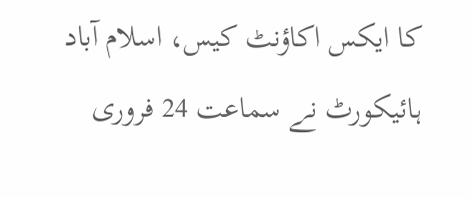کا ایکس اکاؤنٹ کیس، اسلام آباد ہائیکورٹ نے سماعت 24 فروری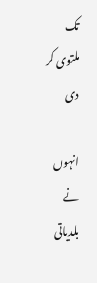تک ملتوی کر دی

انہوں نے بلدیاتی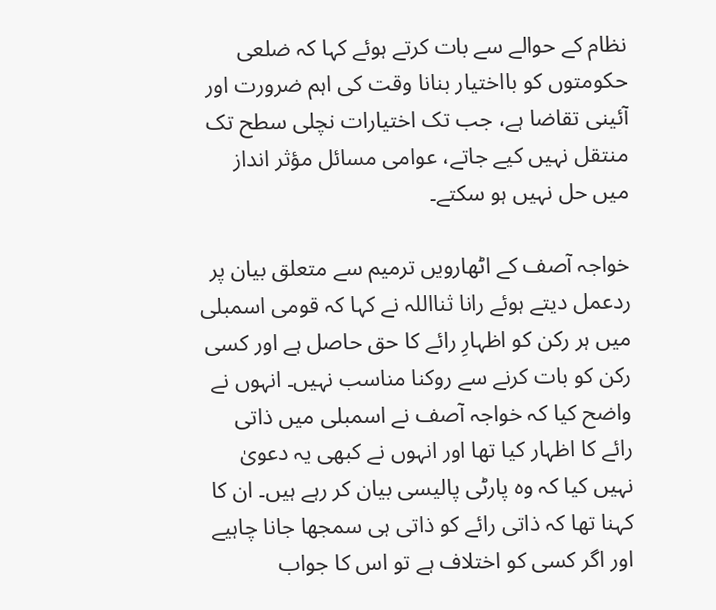نظام کے حوالے سے بات کرتے ہوئے کہا کہ ضلعی حکومتوں کو بااختیار بنانا وقت کی اہم ضرورت اور آئینی تقاضا ہے، جب تک اختیارات نچلی سطح تک منتقل نہیں کیے جاتے، عوامی مسائل مؤثر انداز میں حل نہیں ہو سکتے۔

خواجہ آصف کے اٹھارویں ترمیم سے متعلق بیان پر ردعمل دیتے ہوئے رانا ثنااللہ نے کہا کہ قومی اسمبلی میں ہر رکن کو اظہارِ رائے کا حق حاصل ہے اور کسی رکن کو بات کرنے سے روکنا مناسب نہیں۔ انہوں نے واضح کیا کہ خواجہ آصف نے اسمبلی میں ذاتی رائے کا اظہار کیا تھا اور انہوں نے کبھی یہ دعویٰ نہیں کیا کہ وہ پارٹی پالیسی بیان کر رہے ہیں۔ ان کا کہنا تھا کہ ذاتی رائے کو ذاتی ہی سمجھا جانا چاہیے اور اگر کسی کو اختلاف ہے تو اس کا جواب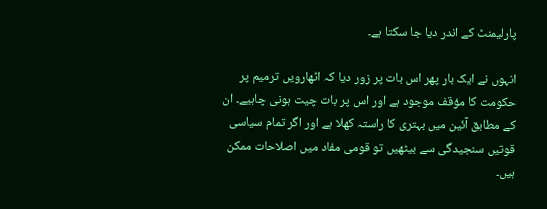پارلیمنٹ کے اندر دیا جا سکتا ہے۔

انہوں نے ایک بار پھر اس بات پر زور دیا کہ اٹھارویں ترمیم پر حکومت کا مؤقف موجود ہے اور اس پر بات چیت ہونی چاہیے۔ ان کے مطابق آئین میں بہتری کا راستہ کھلا ہے اور اگر تمام سیاسی قوتیں سنجیدگی سے بیٹھیں تو قومی مفاد میں اصلاحات ممکن ہیں۔